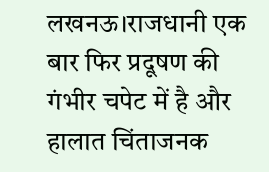लखनऊ।राजधानी एक बार फिर प्रदूषण की गंभीर चपेट में है और हालात चिंताजनक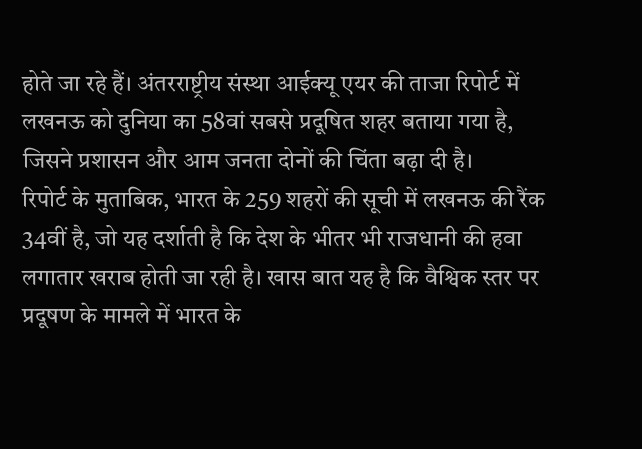होते जा रहे हैं। अंतरराष्ट्रीय संस्था आईक्यू एयर की ताजा रिपोर्ट में लखनऊ को दुनिया का 58वां सबसे प्रदूषित शहर बताया गया है, जिसने प्रशासन और आम जनता दोनों की चिंता बढ़ा दी है।
रिपोर्ट के मुताबिक, भारत के 259 शहरों की सूची में लखनऊ की रैंक 34वीं है, जो यह दर्शाती है कि देश के भीतर भी राजधानी की हवा लगातार खराब होती जा रही है। खास बात यह है कि वैश्विक स्तर पर प्रदूषण के मामले में भारत के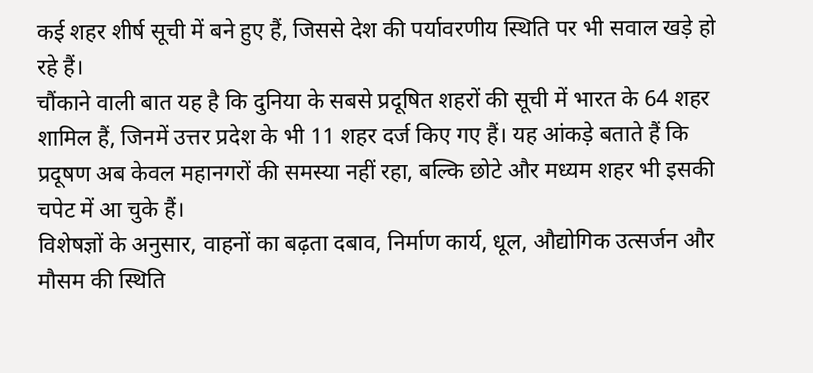कई शहर शीर्ष सूची में बने हुए हैं, जिससे देश की पर्यावरणीय स्थिति पर भी सवाल खड़े हो रहे हैं।
चौंकाने वाली बात यह है कि दुनिया के सबसे प्रदूषित शहरों की सूची में भारत के 64 शहर शामिल हैं, जिनमें उत्तर प्रदेश के भी 11 शहर दर्ज किए गए हैं। यह आंकड़े बताते हैं कि प्रदूषण अब केवल महानगरों की समस्या नहीं रहा, बल्कि छोटे और मध्यम शहर भी इसकी चपेट में आ चुके हैं।
विशेषज्ञों के अनुसार, वाहनों का बढ़ता दबाव, निर्माण कार्य, धूल, औद्योगिक उत्सर्जन और मौसम की स्थिति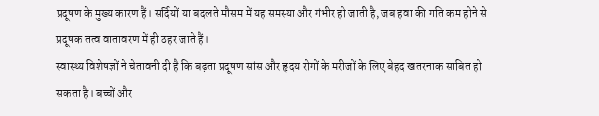प्रदूषण के मुख्य कारण हैं। सर्दियों या बदलते मौसम में यह समस्या और गंभीर हो जाती है, जब हवा की गति कम होने से प्रदूषक तत्व वातावरण में ही ठहर जाते हैं।
स्वास्थ्य विशेषज्ञों ने चेतावनी दी है कि बढ़ता प्रदूषण सांस और हृदय रोगों के मरीजों के लिए बेहद खतरनाक साबित हो सकता है। बच्चों और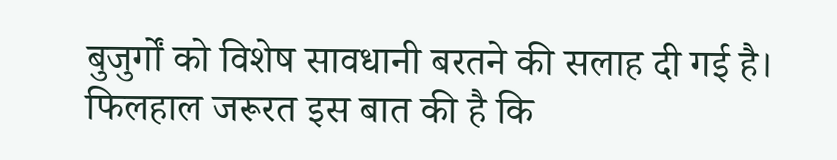बुजुर्गों को विशेष सावधानी बरतने की सलाह दी गई है।
फिलहाल जरूरत इस बात की है कि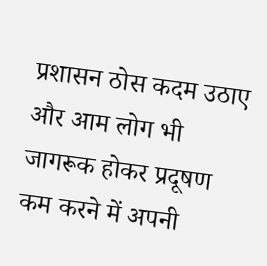प्रशासन ठोस कदम उठाए और आम लोग भी जागरूक होकर प्रदूषण कम करने में अपनी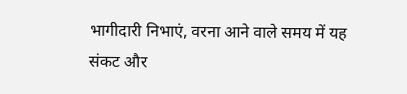भागीदारी निभाएं, वरना आने वाले समय में यह संकट और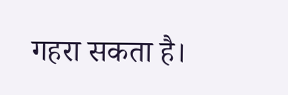गहरा सकता है।